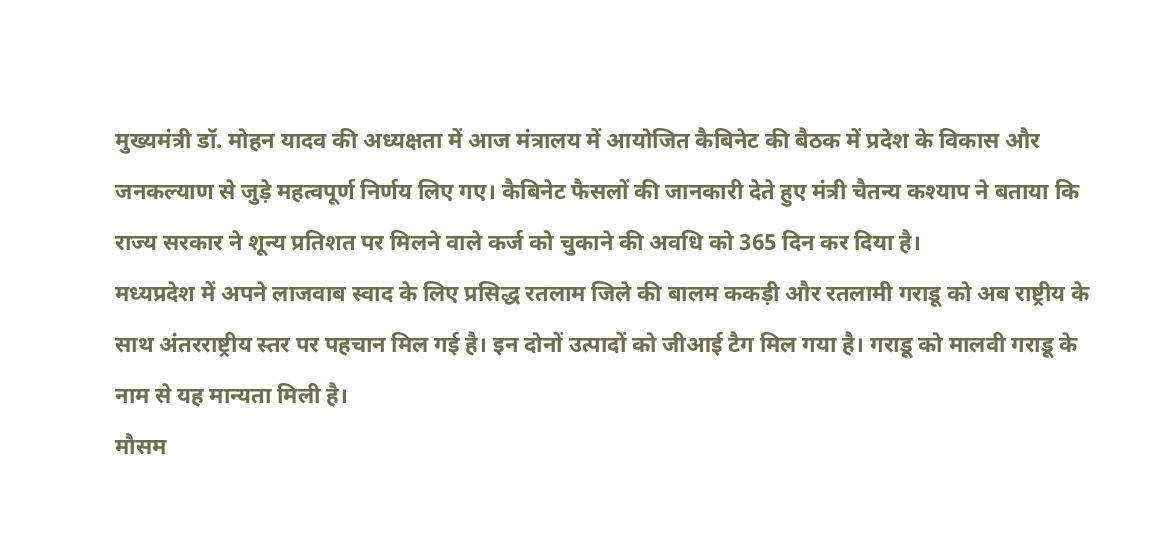मुख्यमंत्री डॉ. मोहन यादव की अध्यक्षता में आज मंत्रालय में आयोजित कैबिनेट की बैठक में प्रदेश के विकास और जनकल्याण से जुड़े महत्वपूर्ण निर्णय लिए गए। कैबिनेट फैसलों की जानकारी देते हुए मंत्री चैतन्य कश्याप ने बताया कि राज्य सरकार ने शून्य प्रतिशत पर मिलने वाले कर्ज को चुकाने की अवधि को 365 दिन कर दिया है।
मध्यप्रदेश में अपने लाजवाब स्वाद के लिए प्रसिद्ध रतलाम जिले की बालम ककड़ी और रतलामी गराडू को अब राष्ट्रीय के साथ अंतरराष्ट्रीय स्तर पर पहचान मिल गई है। इन दोनों उत्पादों को जीआई टैग मिल गया है। गराडू को मालवी गराडू के नाम से यह मान्यता मिली है।
मौसम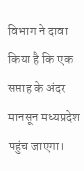विभाग ने दावा किया है कि एक सप्ताह के अंदर मानसून मध्यप्रदेश पहुंच जाएगा।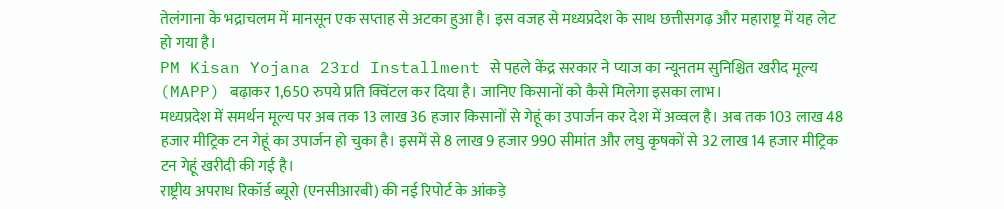तेलंगाना के भद्राचलम में मानसून एक सप्ताह से अटका हुआ है। इस वजह से मध्यप्रदेश के साथ छत्तीसगढ़ और महाराष्ट्र में यह लेट हो गया है।
PM Kisan Yojana 23rd Installment से पहले केंद्र सरकार ने प्याज का न्यूनतम सुनिश्चित खरीद मूल्य (MAPP) बढ़ाकर 1,650 रुपये प्रति क्विंटल कर दिया है। जानिए किसानों को कैसे मिलेगा इसका लाभ।
मध्यप्रदेश में समर्थन मूल्य पर अब तक 13 लाख 36 हजार किसानों से गेहूं का उपार्जन कर देश में अव्वल है। अब तक 103 लाख 48 हजार मीट्रिक टन गेहूं का उपार्जन हो चुका है। इसमें से 8 लाख 9 हजार 990 सीमांत और लघु कृषकों से 32 लाख 14 हजार मीट्रिक टन गेहूं खरीदी की गई है।
राष्ट्रीय अपराध रिकॉर्ड ब्यूरो (एनसीआरबी) की नई रिपोर्ट के आंकड़े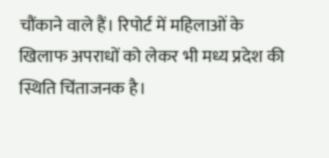चौंकाने वाले हैं। रिपोर्ट में महिलाओं के खिलाफ अपराधों को लेकर भी मध्य प्रदेश की स्थिति चिंताजनक है।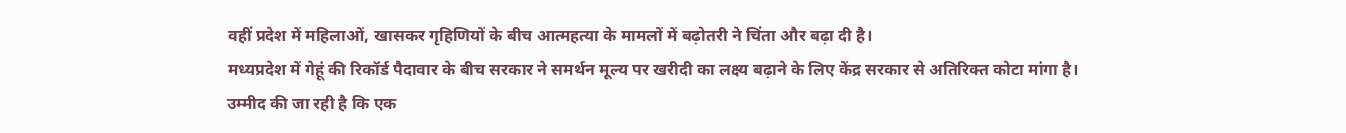वहीं प्रदेश में महिलाओं, खासकर गृहिणियों के बीच आत्महत्या के मामलों में बढ़ोतरी ने चिंता और बढ़ा दी है।
मध्यप्रदेश में गेहूं की रिकॉर्ड पैदावार के बीच सरकार ने समर्थन मूल्य पर खरीदी का लक्ष्य बढ़ाने के लिए केंद्र सरकार से अतिरिक्त कोटा मांगा है। उम्मीद की जा रही है कि एक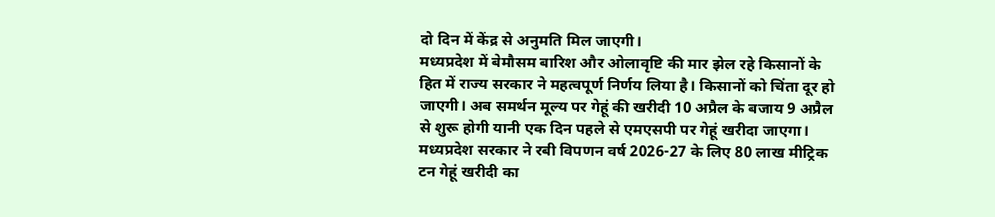दो दिन में केंद्र से अनुमति मिल जाएगी।
मध्यप्रदेश में बेमौसम बारिश और ओलावृष्टि की मार झेल रहे किसानों के हित में राज्य सरकार ने महत्वपूर्ण निर्णय लिया है। किसानों को चिंता दूर हो जाएगी। अब समर्थन मूल्य पर गेहूं की खरीदी 10 अप्रैल के बजाय 9 अप्रैल से शुरू होगी यानी एक दिन पहले से एमएसपी पर गेहूं खरीदा जाएगा।
मध्यप्रदेश सरकार ने रबी विपणन वर्ष 2026-27 के लिए 80 लाख मीट्रिक टन गेहूं खरीदी का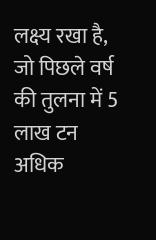लक्ष्य रखा है, जो पिछले वर्ष की तुलना में 5 लाख टन अधिक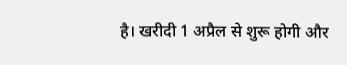है। खरीदी 1 अप्रैल से शुरू होगी और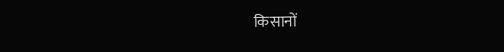किसानों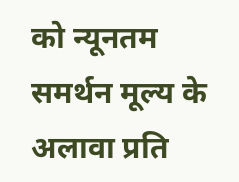को न्यूनतम समर्थन मूल्य के अलावा प्रति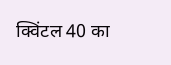क्विंटल 40 का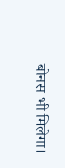बोनस भी मिलेगा।